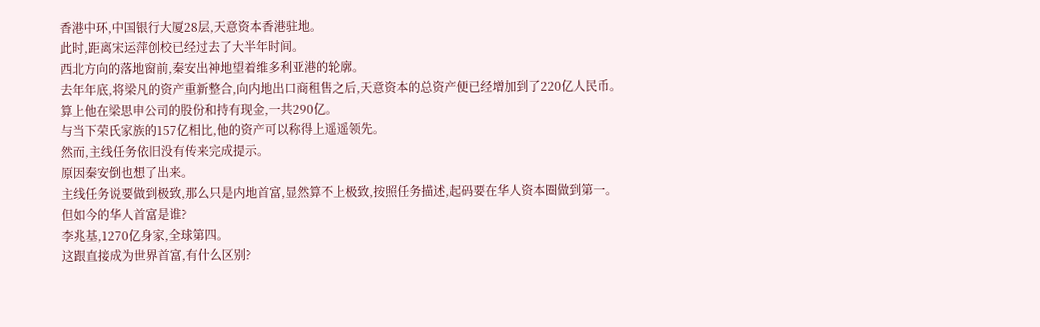香港中环,中国银行大厦28层,天意资本香港驻地。
此时,距离宋运萍创校已经过去了大半年时间。
西北方向的落地窗前,秦安出神地望着维多利亚港的轮廓。
去年年底,将梁凡的资产重新整合,向内地出口商租售之后,天意资本的总资产便已经增加到了220亿人民币。
算上他在梁思申公司的股份和持有现金,一共290亿。
与当下荣氏家族的157亿相比,他的资产可以称得上遥遥领先。
然而,主线任务依旧没有传来完成提示。
原因秦安倒也想了出来。
主线任务说要做到极致,那么只是内地首富,显然算不上极致,按照任务描述,起码要在华人资本圈做到第一。
但如今的华人首富是谁?
李兆基,1270亿身家,全球第四。
这跟直接成为世界首富,有什么区别?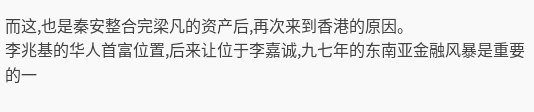而这,也是秦安整合完梁凡的资产后,再次来到香港的原因。
李兆基的华人首富位置,后来让位于李嘉诚,九七年的东南亚金融风暴是重要的一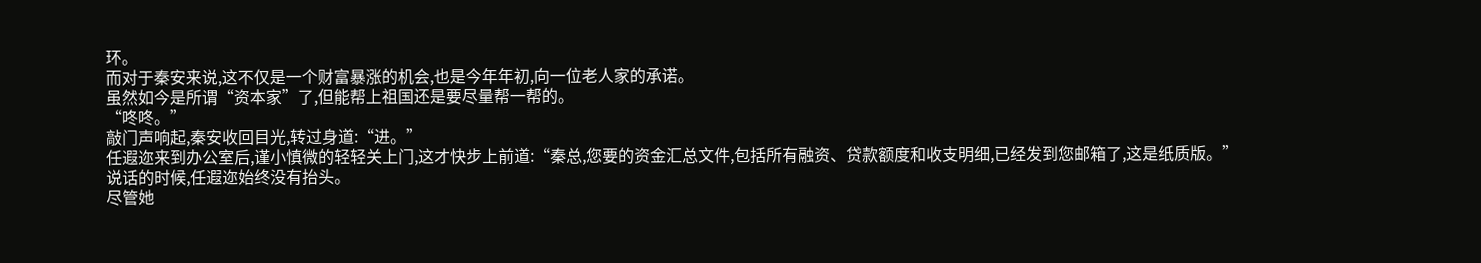环。
而对于秦安来说,这不仅是一个财富暴涨的机会,也是今年年初,向一位老人家的承诺。
虽然如今是所谓“资本家”了,但能帮上祖国还是要尽量帮一帮的。
“咚咚。”
敲门声响起,秦安收回目光,转过身道:“进。”
任遐迩来到办公室后,谨小慎微的轻轻关上门,这才快步上前道:“秦总,您要的资金汇总文件,包括所有融资、贷款额度和收支明细,已经发到您邮箱了,这是纸质版。”
说话的时候,任遐迩始终没有抬头。
尽管她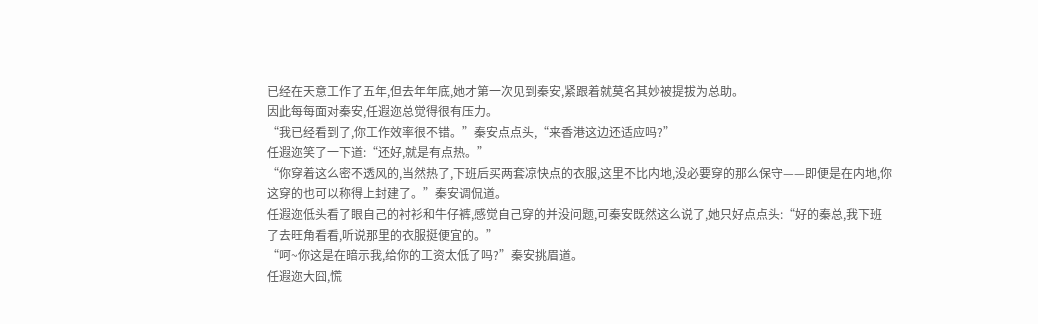已经在天意工作了五年,但去年年底,她才第一次见到秦安,紧跟着就莫名其妙被提拔为总助。
因此每每面对秦安,任遐迩总觉得很有压力。
“我已经看到了,你工作效率很不错。”秦安点点头,“来香港这边还适应吗?”
任遐迩笑了一下道:“还好,就是有点热。”
“你穿着这么密不透风的,当然热了,下班后买两套凉快点的衣服,这里不比内地,没必要穿的那么保守——即便是在内地,你这穿的也可以称得上封建了。”秦安调侃道。
任遐迩低头看了眼自己的衬衫和牛仔裤,感觉自己穿的并没问题,可秦安既然这么说了,她只好点点头:“好的秦总,我下班了去旺角看看,听说那里的衣服挺便宜的。”
“呵~你这是在暗示我,给你的工资太低了吗?”秦安挑眉道。
任遐迩大囧,慌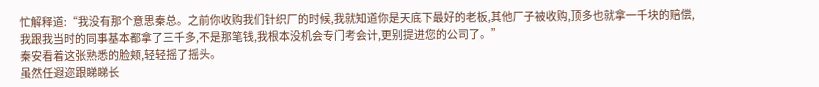忙解释道:“我没有那个意思秦总。之前你收购我们针织厂的时候,我就知道你是天底下最好的老板,其他厂子被收购,顶多也就拿一千块的赔偿,我跟我当时的同事基本都拿了三千多,不是那笔钱,我根本没机会专门考会计,更别提进您的公司了。”
秦安看着这张熟悉的脸颊,轻轻摇了摇头。
虽然任遐迩跟睇睇长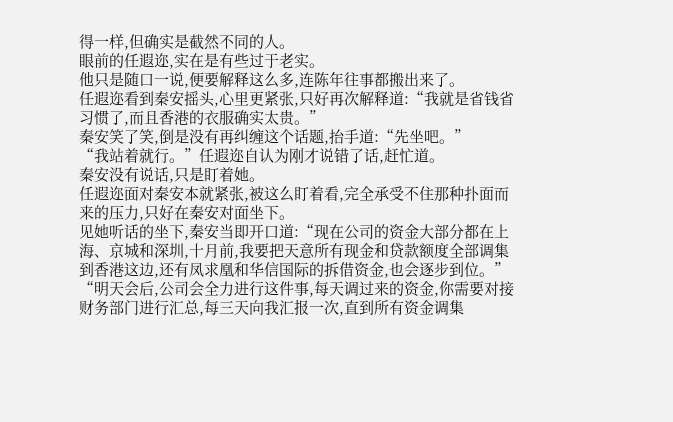得一样,但确实是截然不同的人。
眼前的任遐迩,实在是有些过于老实。
他只是随口一说,便要解释这么多,连陈年往事都搬出来了。
任遐迩看到秦安摇头,心里更紧张,只好再次解释道:“我就是省钱省习惯了,而且香港的衣服确实太贵。”
秦安笑了笑,倒是没有再纠缠这个话题,抬手道:“先坐吧。”
“我站着就行。”任遐迩自认为刚才说错了话,赶忙道。
秦安没有说话,只是盯着她。
任遐迩面对秦安本就紧张,被这么盯着看,完全承受不住那种扑面而来的压力,只好在秦安对面坐下。
见她听话的坐下,秦安当即开口道:“现在公司的资金大部分都在上海、京城和深圳,十月前,我要把天意所有现金和贷款额度全部调集到香港这边,还有凤求凰和华信国际的拆借资金,也会逐步到位。”
“明天会后,公司会全力进行这件事,每天调过来的资金,你需要对接财务部门进行汇总,每三天向我汇报一次,直到所有资金调集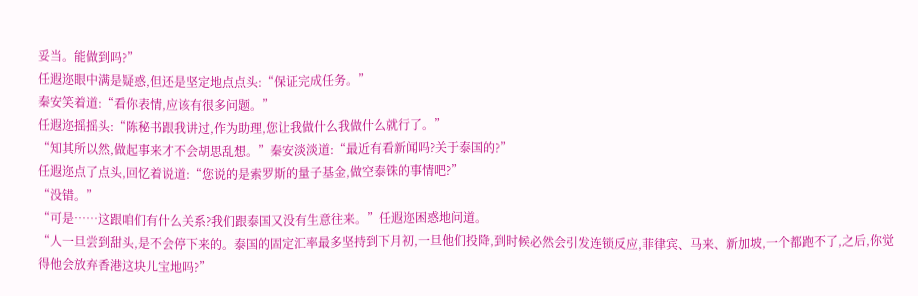妥当。能做到吗?”
任遐迩眼中满是疑惑,但还是坚定地点点头:“保证完成任务。”
秦安笑着道:“看你表情,应该有很多问题。”
任遐迩摇摇头:“陈秘书跟我讲过,作为助理,您让我做什么我做什么就行了。”
“知其所以然,做起事来才不会胡思乱想。”秦安淡淡道:“最近有看新闻吗?关于泰国的?”
任遐迩点了点头,回忆着说道:“您说的是索罗斯的量子基金,做空泰铢的事情吧?”
“没错。”
“可是……这跟咱们有什么关系?我们跟泰国又没有生意往来。”任遐迩困惑地问道。
“人一旦尝到甜头,是不会停下来的。泰国的固定汇率最多坚持到下月初,一旦他们投降,到时候必然会引发连锁反应,菲律宾、马来、新加坡,一个都跑不了,之后,你觉得他会放弃香港这块儿宝地吗?”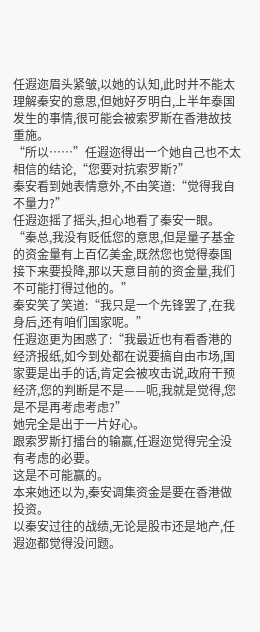任遐迩眉头紧皱,以她的认知,此时并不能太理解秦安的意思,但她好歹明白,上半年泰国发生的事情,很可能会被索罗斯在香港故技重施。
“所以……”任遐迩得出一个她自己也不太相信的结论,“您要对抗索罗斯?”
秦安看到她表情意外,不由笑道:“觉得我自不量力?”
任遐迩摇了摇头,担心地看了秦安一眼。
“秦总,我没有贬低您的意思,但是量子基金的资金量有上百亿美金,既然您也觉得泰国接下来要投降,那以天意目前的资金量,我们不可能打得过他的。”
秦安笑了笑道:“我只是一个先锋罢了,在我身后,还有咱们国家呢。”
任遐迩更为困惑了:“我最近也有看香港的经济报纸,如今到处都在说要搞自由市场,国家要是出手的话,肯定会被攻击说,政府干预经济,您的判断是不是——呃,我就是觉得,您是不是再考虑考虑?”
她完全是出于一片好心。
跟索罗斯打擂台的输赢,任遐迩觉得完全没有考虑的必要。
这是不可能赢的。
本来她还以为,秦安调集资金是要在香港做投资。
以秦安过往的战绩,无论是股市还是地产,任遐迩都觉得没问题。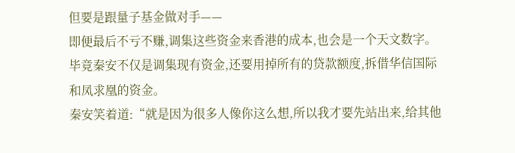但要是跟量子基金做对手——
即便最后不亏不赚,调集这些资金来香港的成本,也会是一个天文数字。
毕竟秦安不仅是调集现有资金,还要用掉所有的贷款额度,拆借华信国际和凤求凰的资金。
秦安笑着道:“就是因为很多人像你这么想,所以我才要先站出来,给其他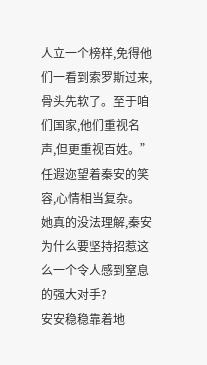人立一个榜样,免得他们一看到索罗斯过来,骨头先软了。至于咱们国家,他们重视名声,但更重视百姓。”
任遐迩望着秦安的笑容,心情相当复杂。
她真的没法理解,秦安为什么要坚持招惹这么一个令人感到窒息的强大对手?
安安稳稳靠着地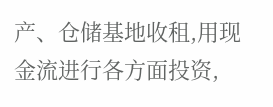产、仓储基地收租,用现金流进行各方面投资,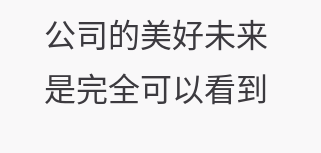公司的美好未来是完全可以看到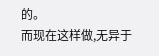的。
而现在这样做,无异于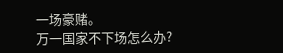一场豪赌。
万一国家不下场怎么办?